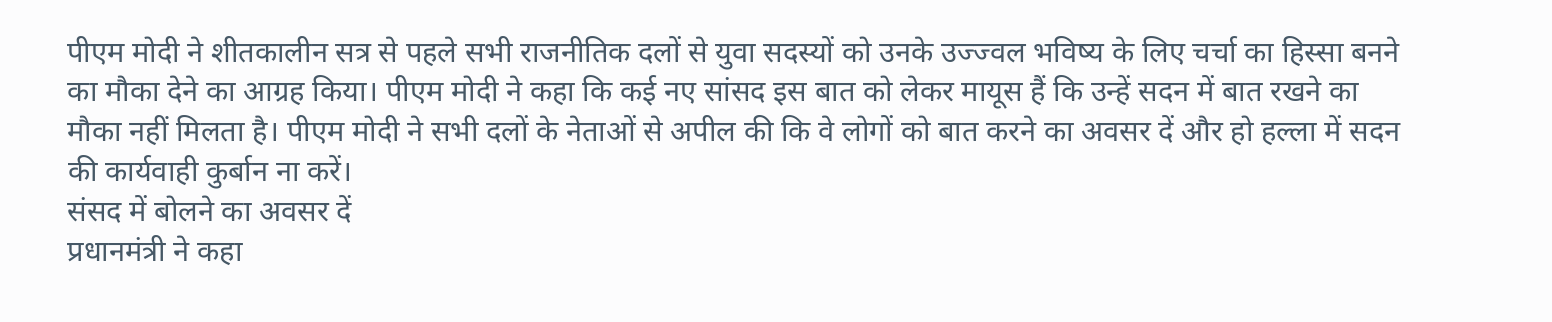पीएम मोदी ने शीतकालीन सत्र से पहले सभी राजनीतिक दलों से युवा सदस्यों को उनके उज्ज्वल भविष्य के लिए चर्चा का हिस्सा बनने का मौका देने का आग्रह किया। पीएम मोदी ने कहा कि कई नए सांसद इस बात को लेकर मायूस हैं कि उन्हें सदन में बात रखने का मौका नहीं मिलता है। पीएम मोदी ने सभी दलों के नेताओं से अपील की कि वे लोगों को बात करने का अवसर दें और हो हल्ला में सदन की कार्यवाही कुर्बान ना करें।
संसद में बोलने का अवसर दें
प्रधानमंत्री ने कहा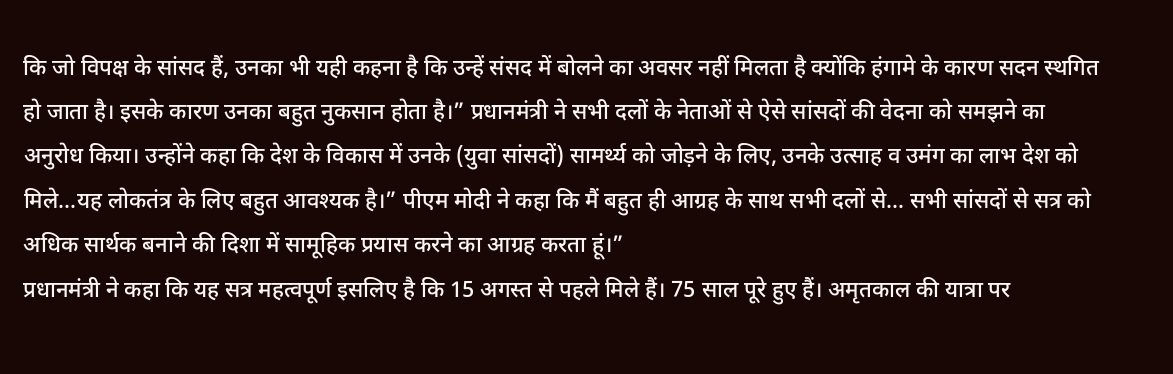कि जो विपक्ष के सांसद हैं, उनका भी यही कहना है कि उन्हें संसद में बोलने का अवसर नहीं मिलता है क्योंकि हंगामे के कारण सदन स्थगित हो जाता है। इसके कारण उनका बहुत नुकसान होता है।” प्रधानमंत्री ने सभी दलों के नेताओं से ऐसे सांसदों की वेदना को समझने का अनुरोध किया। उन्होंने कहा कि देश के विकास में उनके (युवा सांसदों) सामर्थ्य को जोड़ने के लिए, उनके उत्साह व उमंग का लाभ देश को मिले…यह लोकतंत्र के लिए बहुत आवश्यक है।” पीएम मोदी ने कहा कि मैं बहुत ही आग्रह के साथ सभी दलों से… सभी सांसदों से सत्र को अधिक सार्थक बनाने की दिशा में सामूहिक प्रयास करने का आग्रह करता हूं।”
प्रधानमंत्री ने कहा कि यह सत्र महत्वपूर्ण इसलिए है कि 15 अगस्त से पहले मिले हैं। 75 साल पूरे हुए हैं। अमृतकाल की यात्रा पर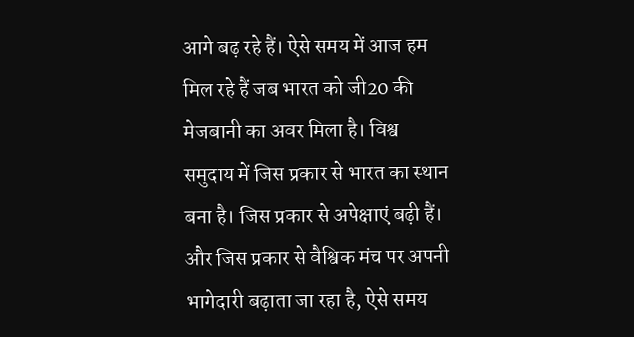आगे बढ़ रहे हैं। ऐसे समय में आज हम मिल रहे हैं जब भारत को जी20 की मेजबानी का अवर मिला है। विश्व समुदाय में जिस प्रकार से भारत का स्थान बना है। जिस प्रकार से अपेक्षाएं बढ़ी हैं। और जिस प्रकार से वैश्विक मंच पर अपनी भागेदारी बढ़ाता जा रहा है, ऐसे समय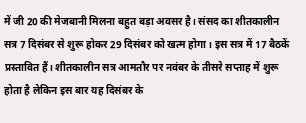में जी 20 की मेजबानी मिलना बहुत बड़ा अवसर है। संसद का शीतकालीन सत्र 7 दिसंबर से शुरू होकर 29 दिसंबर को खत्म होगा। इस सत्र में 17 बैठकें प्रस्तावित हैं। शीतकालीन सत्र आमतौर पर नवंबर के तीसरे सप्ताह में शुरू होता है लेकिन इस बार यह दिसंबर के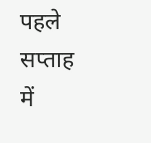पहले सप्ताह में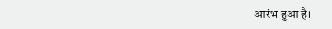आरंभ हुआ है।